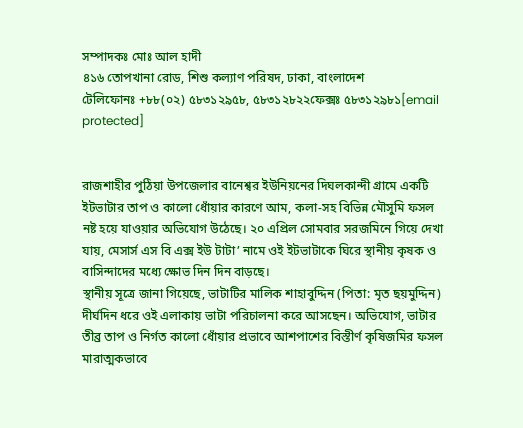সম্পাদকঃ মোঃ আল হাদী
৪১৬ তোপখানা রোড, শিশু কল্যাণ পরিষদ, ঢাকা, বাংলাদেশ
টেলিফোনঃ +৮৮(০২) ৫৮৩১২৯৫৮, ৫৮৩১২৮২২ফেক্সঃ ৫৮৩১২৯৮১[email protected]


রাজশাহীর পুঠিয়া উপজেলার বানেশ্বর ইউনিয়নের দিঘলকান্দী গ্রামে একটি ইটভাটার তাপ ও কালো ধোঁয়ার কারণে আম, কলা-সহ বিভিন্ন মৌসুমি ফসল নষ্ট হয়ে যাওয়ার অভিযোগ উঠেছে। ২০ এপ্রিল সোমবার সরজমিনে গিয়ে দেখা যায়, মেসার্স এস বি এক্স ইউ টাটা’ নামে ওই ইটভাটাকে ঘিরে স্থানীয় কৃষক ও বাসিন্দাদের মধ্যে ক্ষোভ দিন দিন বাড়ছে।
স্থানীয় সূত্রে জানা গিয়েছে, ভাটাটির মালিক শাহাবুদ্দিন (পিতা: মৃত ছয়মুদ্দিন) দীর্ঘদিন ধরে ওই এলাকায় ভাটা পরিচালনা করে আসছেন। অভিযোগ, ভাটার তীব্র তাপ ও নির্গত কালো ধোঁয়ার প্রভাবে আশপাশের বিস্তীর্ণ কৃষিজমির ফসল মারাত্মকভাবে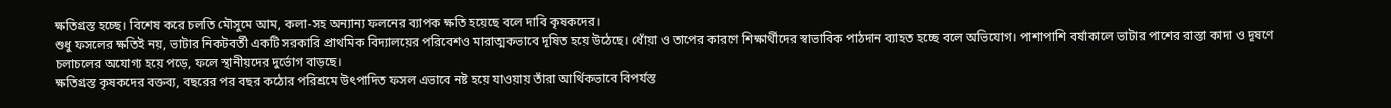ক্ষতিগ্রস্ত হচ্ছে। বিশেষ করে চলতি মৌসুমে আম, কলা-সহ অন্যান্য ফলনের ব্যাপক ক্ষতি হয়েছে বলে দাবি কৃষকদের।
শুধু ফসলের ক্ষতিই নয়, ভাটার নিকটবর্তী একটি সরকারি প্রাথমিক বিদ্যালয়ের পরিবেশও মারাত্মকভাবে দূষিত হয়ে উঠেছে। ধোঁয়া ও তাপের কারণে শিক্ষার্থীদের স্বাভাবিক পাঠদান ব্যাহত হচ্ছে বলে অভিযোগ। পাশাপাশি বর্ষাকালে ভাটার পাশের রাস্তা কাদা ও দূষণে চলাচলের অযোগ্য হয়ে পড়ে, ফলে স্থানীয়দের দুর্ভোগ বাড়ছে।
ক্ষতিগ্রস্ত কৃষকদের বক্তব্য, বছরের পর বছর কঠোর পরিশ্রমে উৎপাদিত ফসল এভাবে নষ্ট হয়ে যাওয়ায় তাঁরা আর্থিকভাবে বিপর্যস্ত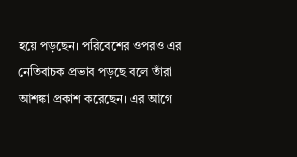হয়ে পড়ছেন। পরিবেশের ওপরও এর নেতিবাচক প্রভাব পড়ছে বলে তাঁরা আশঙ্কা প্রকাশ করেছেন। এর আগে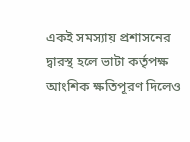একই সমস্যায় প্রশাসনের দ্বারস্থ হলে ভাটা কর্তৃপক্ষ আংশিক ক্ষতিপূরণ দিলেও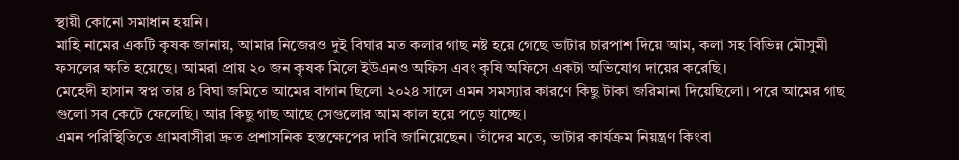স্থায়ী কোনো সমাধান হয়নি।
মাহি নামের একটি কৃষক জানায়, আমার নিজেরও দুই বিঘার মত কলার গাছ নষ্ট হয়ে গেছে ভাটার চারপাশ দিয়ে আম, কলা সহ বিভিন্ন মৌসুমী ফসলের ক্ষতি হয়েছে। আমরা প্রায় ২০ জন কৃষক মিলে ইউএনও অফিস এবং কৃষি অফিসে একটা অভিযোগ দায়ের করেছি।
মেহেদী হাসান স্বপ্ন তার ৪ বিঘা জমিতে আমের বাগান ছিলো ২০২৪ সালে এমন সমস্যার কারণে কিছু টাকা জরিমানা দিয়েছিলো। পরে আমের গাছ গুলো সব কেটে ফেলেছি। আর কিছু গাছ আছে সেগুলোর আম কাল হয়ে পড়ে যাচ্ছে।
এমন পরিস্থিতিতে গ্রামবাসীরা দ্রুত প্রশাসনিক হস্তক্ষেপের দাবি জানিয়েছেন। তাঁদের মতে, ভাটার কার্যক্রম নিয়ন্ত্রণ কিংবা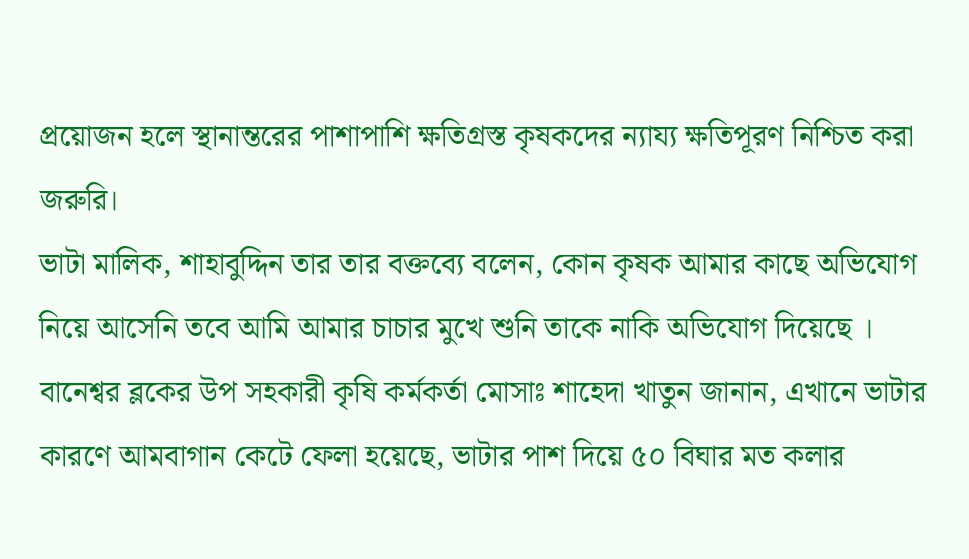প্রয়োজন হলে স্থানান্তরের পাশাপাশি ক্ষতিগ্রস্ত কৃষকদের ন্যায্য ক্ষতিপূরণ নিশ্চিত করা জরুরি।
ভাটা মালিক, শাহাবুদ্দিন তার তার বক্তব্যে বলেন, কোন কৃষক আমার কাছে অভিযোগ নিয়ে আসেনি তবে আমি আমার চাচার মুখে শুনি তাকে নাকি অভিযোগ দিয়েছে ।
বানেশ্বর ব্লকের উপ সহকারী কৃষি কর্মকর্তা মোসাঃ শাহেদা খাতুন জানান, এখানে ভাটার কারণে আমবাগান কেটে ফেলা হয়েছে, ভাটার পাশ দিয়ে ৫০ বিঘার মত কলার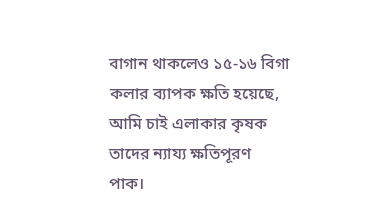বাগান থাকলেও ১৫-১৬ বিগা কলার ব্যাপক ক্ষতি হয়েছে, আমি চাই এলাকার কৃষক তাদের ন্যায্য ক্ষতিপূরণ পাক।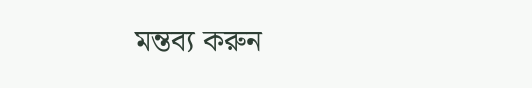মন্তব্য করুন